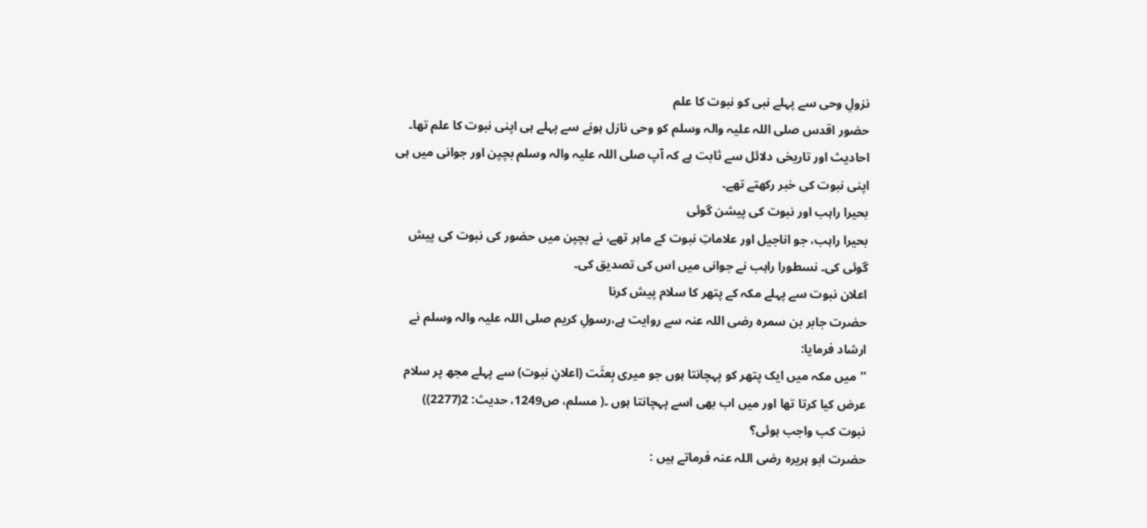نزولِ وحی سے پہلے نبی کو نبوت کا علم
حضور اقدس صلی اللہ علیہ والہ وسلم کو وحی نازل ہونے سے پہلے ہی اپنی نبوت کا علم تھا۔ احادیث اور تاریخی دلائل سے ثابت ہے کہ آپ صلی اللہ علیہ والہ وسلم بچپن اور جوانی میں ہی اپنی نبوت کی خبر رکھتے تھے۔
بحیرا راہب اور نبوت کی پیشن گوئی
بحیرا راہب، جو اناجیل اور علاماتِ نبوت کے ماہر تھے، نے بچپن میں حضور کی نبوت کی پیش گوئی کی۔ نسطورا راہب نے جوانی میں اس کی تصدیق کی۔
اعلان نبوت سے پہلے مکہ کے پتھر کا سلام پیش کرنا
حضرت جابر بن سمرہ رضی اللہ عنہ سے روایت ہے،رسولِ کریم صلی اللہ علیہ والہ وسلم نے ارشاد فرمایا:
’’میں مکہ میں ایک پتھر کو پہچانتا ہوں جو میری بِعثَت (اعلانِ نبوت) سے پہلے مجھ پر سلام عرض کیا کرتا تھا اور میں اب بھی اسے پہچانتا ہوں ۔( مسلم، ص1249، حدیث: 2(2277))
نبوت کب واجب ہوئی؟
حضرت ابو ہریرہ رضی اللہ عنہ فرماتے ہیں :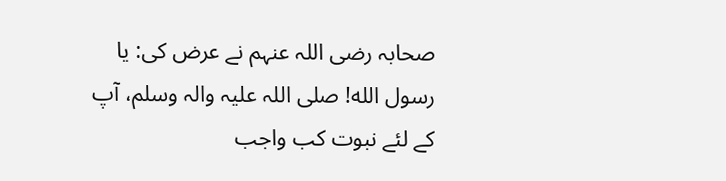صحابہ رضی اللہ عنہم نے عرض کی: یا رسول الله! صلی اللہ علیہ والہ وسلم، آپ کے لئے نبوت کب واجب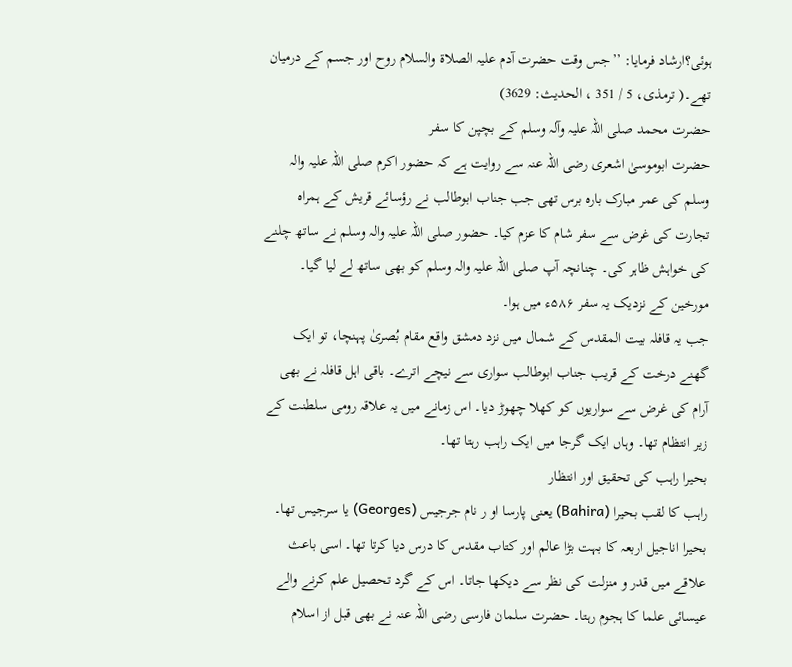ہوئی؟ارشاد فرمایا: ’’جس وقت حضرت آدم علیہ الصلاۃ والسلام روح اور جسم کے درمیان تھے۔( ترمذی، 5 / 351 ، الحدیث: 3629)
حضرت محمد صلی اللہ علیہ وآلہ وسلم کے بچپن کا سفر
حضرت ابوموسیٰ اشعری رضی اللہ عنہ سے روایت ہے کہ حضور اکرم صلی اللہ علیہ والہ وسلم کی عمر مبارک بارہ برس تھی جب جناب ابوطالب نے رؤسائے قریش کے ہمراہ تجارت کی غرض سے سفر شام کا عزم کیا۔ حضور صلی اللہ علیہ والہ وسلم نے ساتھ چلنے کی خواہش ظاہر کی۔ چنانچہ آپ صلی اللہ علیہ والہ وسلم کو بھی ساتھ لے لیا گیا۔ مورخین کے نزدیک یہ سفر ۵۸۶ء میں ہوا۔
جب یہ قافلہ بیت المقدس کے شمال میں نزد دمشق واقع مقام بُصریٰ پہنچا، تو ایک گھنے درخت کے قریب جناب ابوطالب سواری سے نیچے اترے۔ باقی اہل قافلہ نے بھی آرام کی غرض سے سواریوں کو کھلا چھوڑ دیا۔ اس زمانے میں یہ علاقہ رومی سلطنت کے زیر انتظام تھا۔ وہاں ایک گرجا میں ایک راہب رہتا تھا۔
بحیرا راہب کی تحقیق اور انتظار
راہب کا لقب بحیرا (Bahira) یعنی پارسا او ر نام جرجیس (Georges) یا سرجیس تھا۔ بحیرا اناجیل اربعہ کا بہت بڑا عالم اور کتاب مقدس کا درس دیا کرتا تھا۔ اسی باعث علاقے میں قدر و منزلت کی نظر سے دیکھا جاتا۔ اس کے گرد تحصیل علم کرنے والے عیسائی علما کا ہجوم رہتا۔ حضرت سلمان فارسی رضی اللہ عنہ نے بھی قبل از اسلام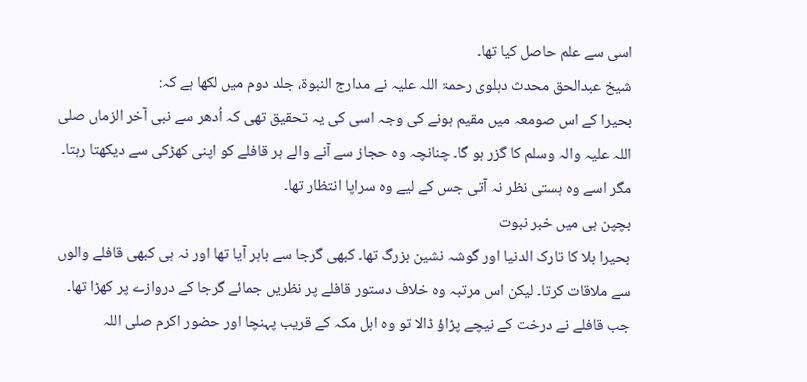اسی سے علم حاصل کیا تھا۔
شیخ عبدالحق محدث دہلوی رحمۃ اللہ علیہ نے مدارج النبوۃ، جلد دوم میں لکھا ہے کہ:
بحیرا کے اس صومعہ میں مقیم ہونے کی وجہ اسی کی یہ تحقیق تھی کہ اُدھر سے نبی آخر الزماں صلی اللہ علیہ والہ وسلم کا گزر ہو گا۔ چنانچہ وہ حجاز سے آنے والے ہر قافلے کو اپنی کھڑکی سے دیکھتا رہتا۔ مگر اسے وہ ہستی نظر نہ آتی جس کے لیے وہ سراپا انتظار تھا۔
بچپن ہی میں خبر نبوت
بحیرا بلا کا تارک الدنیا اور گوشہ نشین بزرگ تھا۔ کبھی گرجا سے باہر آیا تھا اور نہ ہی کبھی قافلے والوں سے ملاقات کرتا۔ لیکن اس مرتبہ وہ خلاف دستور قافلے پر نظریں جمائے گرجا کے دروازے پر کھڑا تھا۔ جب قافلے نے درخت کے نیچے پڑاؤ ڈالا تو وہ اہل مکہ کے قریب پہنچا اور حضور اکرم صلی اللہ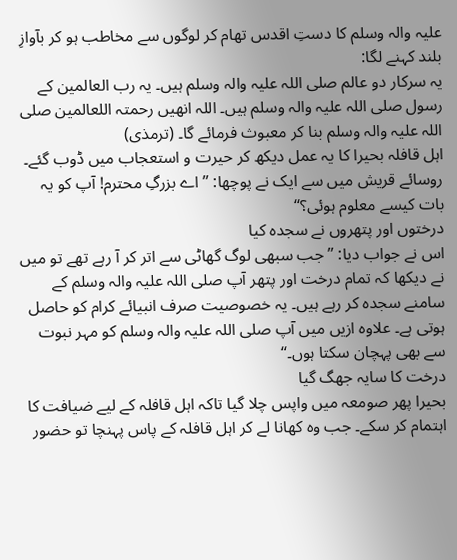علیہ والہ وسلم کا دستِ اقدس تھام کر لوگوں سے مخاطب ہو کر بآوازِ بلند کہنے لگا:
یہ سرکار دو عالم صلی اللہ علیہ والہ وسلم ہیں۔ یہ رب العالمین کے رسول صلی اللہ علیہ والہ وسلم ہیں۔ اللہ انھیں رحمتہ اللعالمین صلی اللہ علیہ والہ وسلم بنا کر معبوث فرمائے گا۔ (ترمذی)
اہل قافلہ بحیرا کا یہ عمل دیکھ کر حیرت و استعجاب میں ڈوب گئے۔ روسائے قریش میں سے ایک نے پوچھا: ’’اے بزرگِ محترم! آپ کو یہ بات کیسے معلوم ہوئی؟‘‘
درختوں اور پتھروں نے سجدہ کیا
اس نے جواب دیا: ’’جب سبھی لوگ گھاٹی سے اتر کر آ رہے تھے تو میں نے دیکھا کہ تمام درخت اور پتھر آپ صلی اللہ علیہ والہ وسلم کے سامنے سجدہ کر رہے ہیں۔ یہ خصوصیت صرف انبیائے کرام کو حاصل ہوتی ہے۔ علاوہ ازیں میں آپ صلی اللہ علیہ والہ وسلم کو مہر نبوت سے بھی پہچان سکتا ہوں۔‘‘
درخت کا سایہ جھگ گیا
بحیرا پھر صومعہ میں واپس چلا گیا تاکہ اہل قافلہ کے لیے ضیافت کا اہتمام کر سکے۔ جب وہ کھانا لے کر اہل قافلہ کے پاس پہنچا تو حضور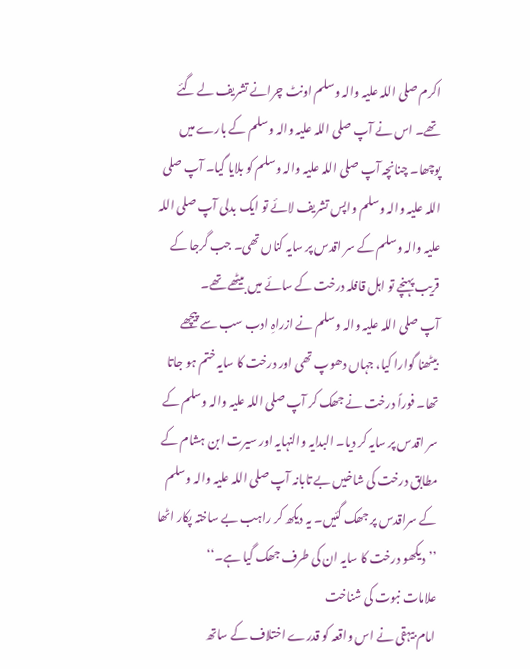اکرم صلی اللہ علیہ والہ وسلم اونٹ چرانے تشریف لے گئے تھے۔ اس نے آپ صلی اللہ علیہ والہ وسلم کے بارے میں پوچھا۔ چنانچہ آپ صلی اللہ علیہ والہ وسلم کو بلایا گیا۔ آپ صلی اللہ علیہ والہ وسلم واپس تشریف لائے تو ایک بدلی آپ صلی اللہ علیہ والہ وسلم کے سر اقدس پر سایہ کناں تھی۔ جب گرجا کے قریب پہنچے تو اہل قافلہ درخت کے سائے میں بیٹھے تھے۔
آپ صلی اللہ علیہ والہ وسلم نے ازراہِ ادب سب سے پیچھے بیٹھنا گوارا کیا، جہاں دھوپ تھی اور درخت کا سایہ ختم ہو جاتا تھا۔ فوراً درخت نے جھک کر آپ صلی اللہ علیہ والہ وسلم کے سر اقدس پر سایہ کر دیا۔ البدایہ والنہایہ اور سیرت ابن ہشام کے مطابق درخت کی شاخیں بے تابانہ آپ صلی اللہ علیہ والہ وسلم کے سراقدس پر جھک گئیں۔ یہ دیکھ کر راہب بے ساختہ پکار اٹھا ’’دیکھو درخت کا سایہ ان کی طرف جھک گیا ہے۔‘‘
علامات نبوت کی شناخت
امام بیہقی نے اس واقعہ کو قدرے اختلاف کے ساتھ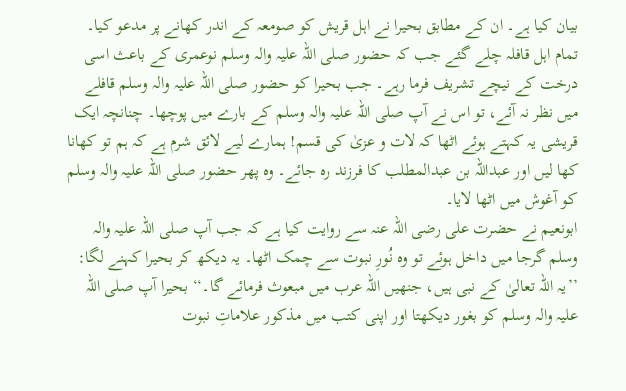بیان کیا ہے۔ ان کے مطابق بحیرا نے اہل قریش کو صومعہ کے اندر کھانے پر مدعو کیا۔ تمام اہل قافلہ چلے گئے جب کہ حضور صلی اللہ علیہ والہ وسلم نوعمری کے باعث اسی درخت کے نیچے تشریف فرما رہے۔ جب بحیرا کو حضور صلی اللہ علیہ والہ وسلم قافلے میں نظر نہ آئے، تو اس نے آپ صلی اللہ علیہ والہ وسلم کے بارے میں پوچھا۔ چنانچہ ایک قریشی یہ کہتے ہوئے اٹھا کہ لات و عزیٰ کی قسم! ہمارے لیے لائق شرم ہے کہ ہم تو کھانا کھا لیں اور عبداللہ بن عبدالمطلب کا فرزند رہ جائے۔ وہ پھر حضور صلی اللہ علیہ والہ وسلم کو آغوش میں اٹھا لایا۔
ابونعیم نے حضرت علی رضی اللہ عنہ سے روایت کیا ہے کہ جب آپ صلی اللہ علیہ والہ وسلم گرجا میں داخل ہوئے تو وہ نُورِ نبوت سے چمک اٹھا۔ یہ دیکھ کر بحیرا کہنے لگا: ’’یہ اللہ تعالیٰ کے نبی ہیں، جنھیں اللہ عرب میں مبعوث فرمائے گا۔‘‘ بحیرا آپ صلی اللہ علیہ والہ وسلم کو بغور دیکھتا اور اپنی کتب میں مذکور علاماتِ نبوت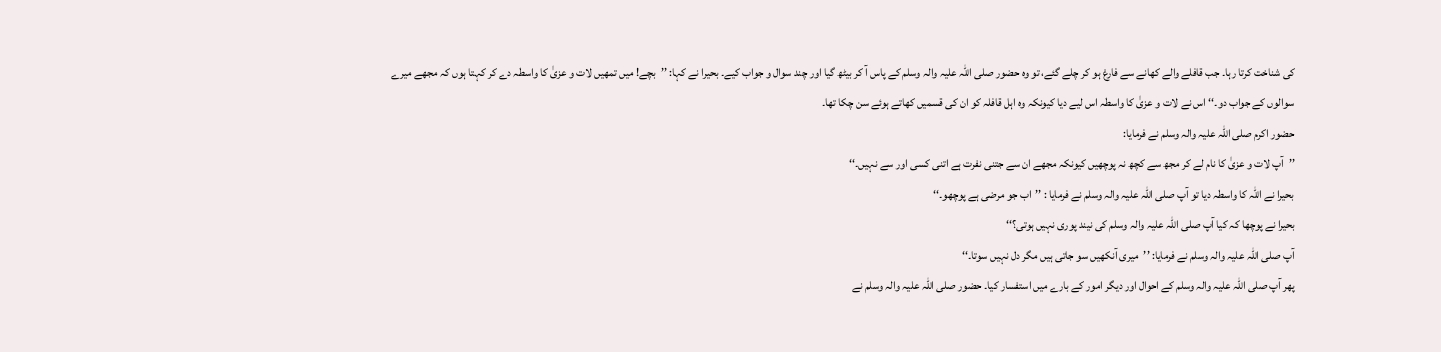کی شناخت کرتا رہا۔ جب قافلے والے کھانے سے فارغ ہو کر چلے گئے، تو وہ حضور صلی اللہ علیہ والہ وسلم کے پاس آ کر بیٹھ گیا اور چند سوال و جواب کیے۔ بحیرا نے کہا: ’’بچے! میں تمھیں لات و عزیٰ کا واسطہ دے کر کہتا ہوں کہ مجھے میرے سوالوں کے جواب دو۔‘‘ اس نے لات و عزیٰ کا واسطہ اس لیے دیا کیونکہ وہ اہل قافلہ کو ان کی قسمیں کھاتے ہوئے سن چکا تھا۔
حضور اکرم صلی اللہ علیہ والہ وسلم نے فرمایا:
’’آپ لات و عزیٰ کا نام لے کر مجھ سے کچھ نہ پوچھیں کیونکہ مجھے ان سے جتنی نفرت ہے اتنی کسی اور سے نہیں۔‘‘
بحیرا نے اللہ کا واسطہ دیا تو آپ صلی اللہ علیہ والہ وسلم نے فرمایا : ’’اب جو مرضی ہے پوچھو۔‘‘
بحیرا نے پوچھا کہ کیا آپ صلی اللہ علیہ والہ وسلم کی نیند پوری نہیں ہوتی؟‘‘
آپ صلی اللہ علیہ والہ وسلم نے فرمایا: ’’میری آنکھیں سو جاتی ہیں مگر دل نہیں سوتا۔‘‘
پھر آپ صلی اللہ علیہ والہ وسلم کے احوال اور دیگر امور کے بارے میں استفسار کیا۔ حضور صلی اللہ علیہ والہ وسلم نے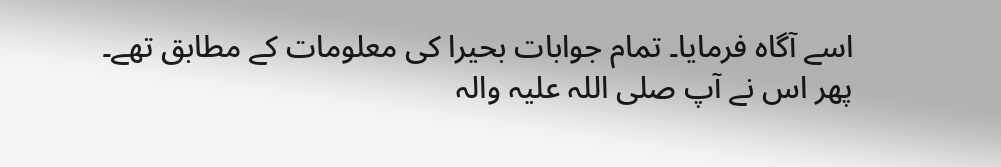اسے آگاہ فرمایا۔ تمام جوابات بحیرا کی معلومات کے مطابق تھے۔
پھر اس نے آپ صلی اللہ علیہ والہ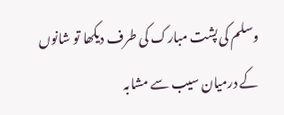وسلم کی پشت مبارک کی طرف دیکھا تو شانوں کے درمیان سیب سے مشابہ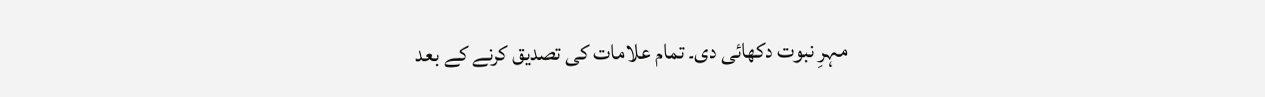مہرِ نبوت دکھائی دی۔ تمام علامات کی تصدیق کرنے کے بعد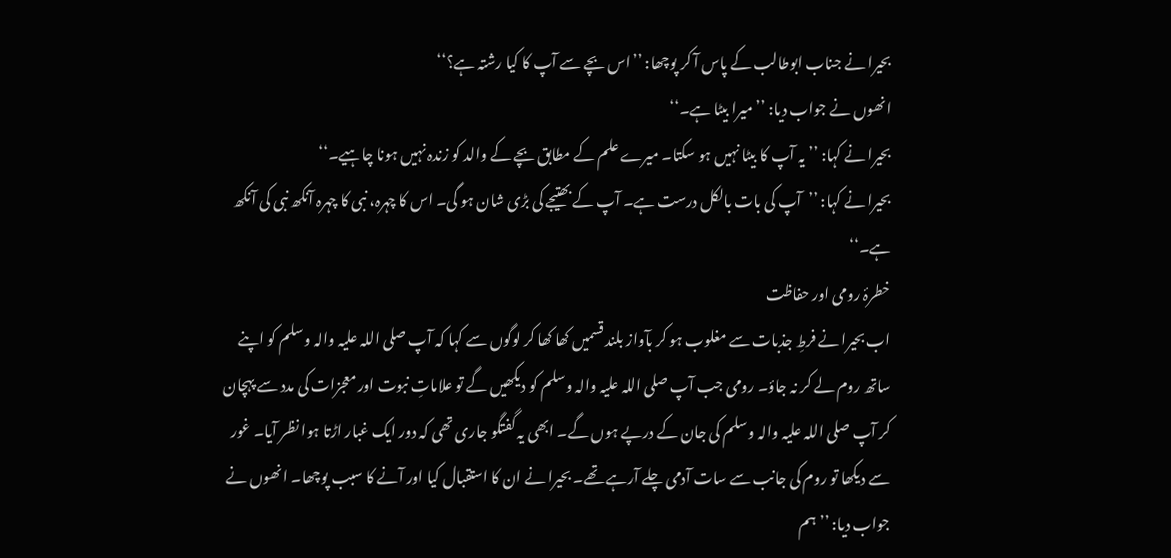بحیرا نے جناب ابوطالب کے پاس آ کر پوچھا: ’’اس بچے سے آپ کا کیا رشتہ ہے؟‘‘
انھوں نے جواب دیا: ’’میرا بیٹا ہے۔‘‘
بحیرا نے کہا: ’’ یہ آپ کا بیٹا نہیں ہو سکتا۔ میرے علم کے مطابق بچے کے والد کو زندہ نہیں ہونا چاہیے۔‘‘
بحیرا نے کہا: ’’آپ کی بات بالکل درست ہے۔ آپ کے بھتیجے کی بڑی شان ہو گی۔ اس کا چہرہ، نبی کا چہرہ آنکھ نبی کی آنکھ ہے۔‘‘
خطرۂ رومی اور حفاظت
اب بحیرا نے فرطِ جذبات سے مغلوب ہو کر بآواز بلند قسمیں کھا کھا کر لوگوں سے کہا کہ آپ صلی اللہ علیہ والہ وسلم کو اپنے ساتھ روم لے کر نہ جاؤ۔ رومی جب آپ صلی اللہ علیہ والہ وسلم کو دیکھیں گے تو علاماتِ نبوت اور معجزات کی مدد سے پہچان کر آپ صلی اللہ علیہ والہ وسلم کی جان کے درپے ہوں گے۔ ابھی یہ گفتگو جاری تھی کہ دور ایک غبار اڑتا ہوا نظر آیا۔ غور سے دیکھا تو روم کی جانب سے سات آدمی چلے آرہے تھے۔ بحیرا نے ان کا استقبال کیا اور آنے کا سبب پوچھا۔ انھوں نے جواب دیا: ’’ہم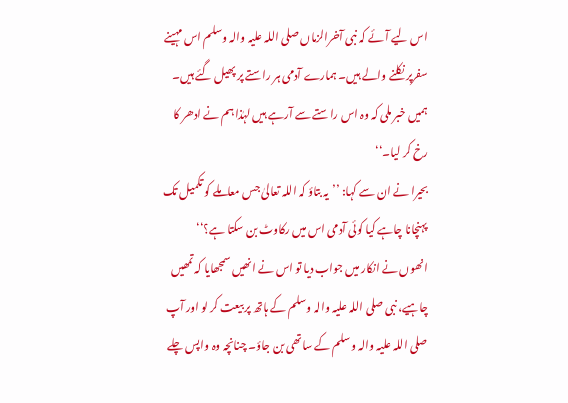اس لیے آئے کہ نبی آخرالزماں صلی اللہ علیہ والہ وسلم اس مہینے سفرپر نکلنے والے ہیں۔ ہمارے آدمی ہر راستے پر پھیل گئے ہیں۔ ہمیں خبر ملی کہ وہ اس راستے سے آرہے ہیں لہٰذا ہم نے ادھر کا رخ کر لیا۔‘‘
بحیرا نے ان سے کہا: ’’یہ بتاؤ کہ اللہ تعالیٰ جس معاملے کو تکمیل تک پہنچانا چاہے کیا کوئی آدمی اس میں رکاوٹ بن سکتا ہے؟‘‘
انھوں نے انکار میں جواب دیا تو اس نے انھیں سمجھایا کہ تمھیں چاہیے، نبی صلی اللہ علیہ والہ وسلم کے ہاتھ پر بیعت کر لو اور آپ صلی اللہ علیہ والہ وسلم کے ساتھی بن جاؤ۔ چنانچہ وہ واپس چلے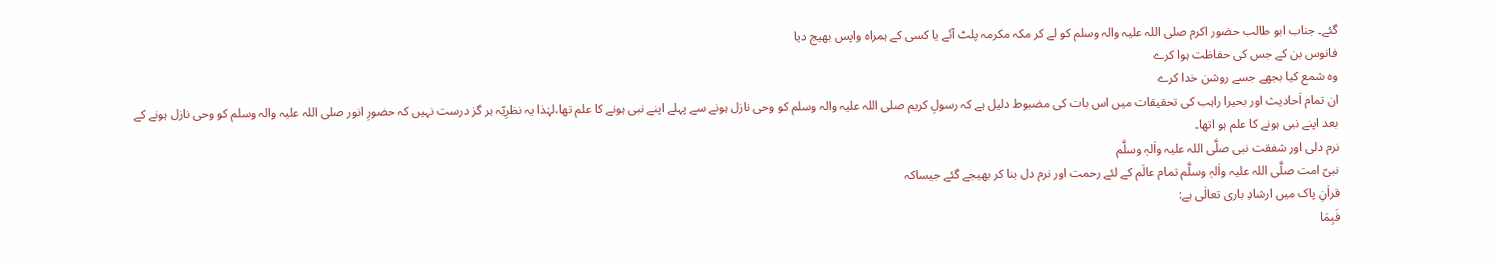گئے۔ جناب ابو طالب حضور اکرم صلی اللہ علیہ والہ وسلم کو لے کر مکہ مکرمہ پلٹ آئے یا کسی کے ہمراہ واپس بھیج دیا
فانوس بن کے جس کی حفاظت ہوا کرے
وہ شمع کیا بجھے جسے روشن خدا کرے
ان تمام اَحادیث اور بحیرا راہب کی تحقیقات میں اس بات کی مضبوط دلیل ہے کہ رسولِ کریم صلی اللہ علیہ والہ وسلم کو وحی نازل ہونے سے پہلے اپنے نبی ہونے کا علم تھا،لہٰذا یہ نظرِیّہ ہر گز درست نہیں کہ حضورِ انور صلی اللہ علیہ والہ وسلم کو وحی نازل ہونے کے بعد اپنے نبی ہونے کا علم ہو اتھا۔
نرم دلی اور شفقت نبی صلَّی اللہ علیہ واٰلہٖ وسلَّم
نبیّ امت صلَّی اللہ علیہ واٰلہٖ وسلَّم تمام عالَم کے لئے رحمت اور نرم دل بنا کر بھیجے گئے جیساکہ
قراٰنِ پاک میں ارشادِ باری تعالٰی ہے:
فَبِمَا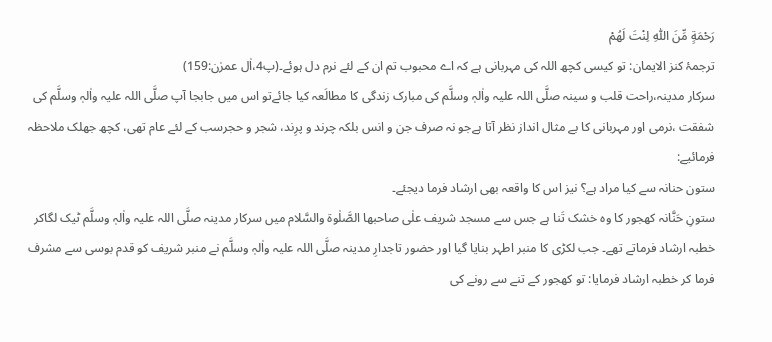رَحْمَةٍ مِّنَ اللّٰهِ لِنْتَ لَهُمْ
ترجمۂ کنز الایمان: تو کیسی کچھ اللہ کی مہربانی ہے کہ اے محبوب تم ان کے لئے نرم دل ہوئے۔(پ4،اٰل عمرٰن:159)
سرکار مدینہ،راحت قلب و سینہ صلَّی اللہ علیہ واٰلہٖ وسلَّم کی مبارک زندگی کا مطالَعہ کیا جائےتو اس میں جابجا آپ صلَّی اللہ علیہ واٰلہٖ وسلَّم کی شفقت ،نرمی اور مہربانی کا بے مثال انداز نظر آتا ہےجو نہ صرف جن و انس بلکہ چرند و پرِند، شجر و حجرسب کے لئے عام تھی، کچھ جھلک ملاحظہ فرمائیے:
ستون حنانہ سے کیا مراد ہے؟ نیز اس کا واقعہ بھی ارشاد فرما دیجئے۔
ستونِ حَنَّانہ کھجور کا وہ خشک تَنا ہے جس سے مسجد شریف علٰی صاحبھا الصَّلٰوۃ والسَّلام میں سرکار مدینہ صلَّی اللہ علیہ واٰلہٖ وسلَّم ٹیک لگاکر خطبہ ارشاد فرماتے تھے۔ جب لکڑی کا منبر اطہر بنایا گیا اور حضور تاجدارِ مدینہ صلَّی اللہ علیہ واٰلہٖ وسلَّم نے منبر شریف کو قدم بوسی سے مشرف فرما کر خطبہ ارشاد فرمایا: تو کھجور کے تنے سے رونے کی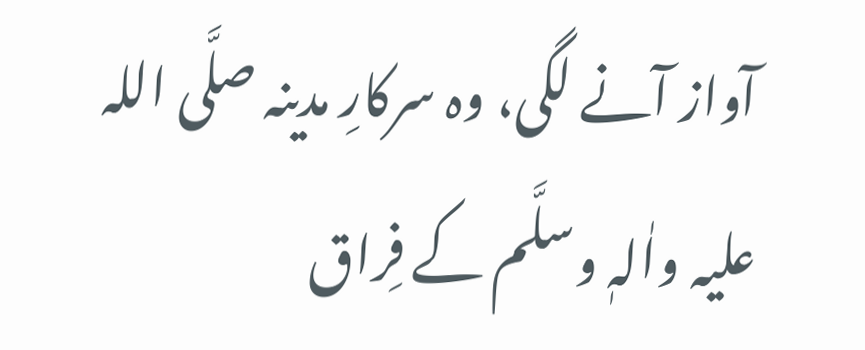آواز آنے لگی، وہ سرکارِ مدینہ صلَّی اللہ علیہ واٰلہٖ وسلَّم کے فِراق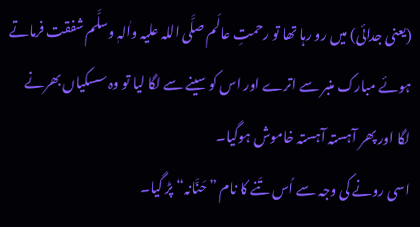(یعنی جدائی) میں رو رہا تھا تو رحمتِ عالَم صلَّی اللہ علیہ واٰلہٖ وسلَّم شفقت فرماتے ہوئے مبارک منبر سے اترے اور اس کو سینے سے لگا لیا تو وہ سسکیاں بھرنے لگا اور پھر آہستہ آہستہ خاموش ہوگیا۔
اسی رونے کی وجہ سے اُس تَنے کا نام ”حَنَّانہ“ پڑ گیا۔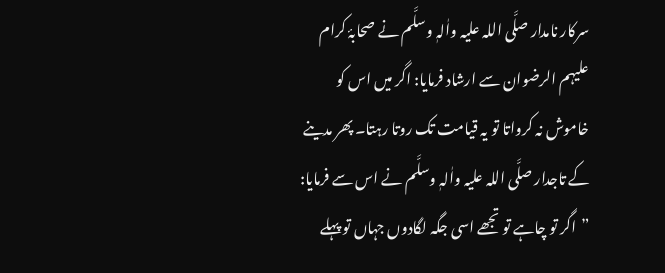سرکار نامدار صلَّی اللہ علیہ واٰلہٖ وسلَّم نے صحابۂ کرام علیہم الرضوان سے ارشاد فرمایا: اگر میں اس کو خاموش نہ کرواتا تو یہ قیامت تک روتا رہتا۔ پھر مدینے کے تاجدار صلَّی اللہ علیہ واٰلہٖ وسلَّم نے اس سے فرمایا: ”اگر تو چاہے تو تجھے اسی جگہ لگادوں جہاں تو پہلے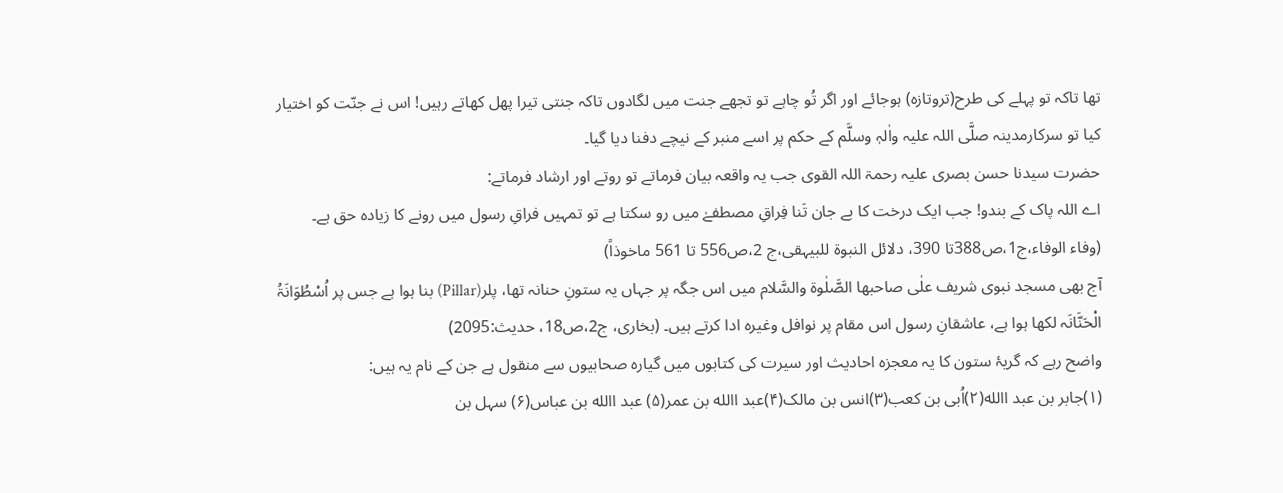تھا تاکہ تو پہلے کی طرح(تروتازہ) ہوجائے اور اگر تُو چاہے تو تجھے جنت میں لگادوں تاکہ جنتی تیرا پھل کھاتے رہیں! اس نے جنّت کو اختیار کیا تو سرکارمدینہ صلَّی اللہ علیہ واٰلہٖ وسلَّم کے حکم پر اسے منبر کے نیچے دفنا دیا گیا۔
حضرت سیدنا حسن بصری علیہ رحمۃ اللہ القوی جب یہ واقعہ بیان فرماتے تو روتے اور ارشاد فرماتے:
اے اللہ پاک کے بندو! جب ایک درخت کا بے جان تَنا فِراقِ مصطفےٰ میں رو سکتا ہے تو تمہیں فراقِ رسول میں رونے کا زیادہ حق ہے۔
(وفاء الوفاء،ج1،ص388تا 390، دلائل النبوۃ للبیہقی،ج 2،ص556 تا 561 ماخوذاً)
آج بھی مسجد نبوی شریف علٰی صاحبھا الصَّلٰوۃ والسَّلام میں اس جگہ پر جہاں یہ ستونِ حنانہ تھا، پلر(Pillar) بنا ہوا ہے جس پر اُسْطُوَانَۃُ الْحَنَّانَہ لکھا ہوا ہے، عاشقانِ رسول اس مقام پر نوافل وغیرہ ادا کرتے ہیں۔ (بخاری، ج2،ص18، حدیث:2095)
واضح رہے کہ گریۂ ستون کا یہ معجزہ احادیث اور سیرت کی کتابوں میں گیارہ صحابیوں سے منقول ہے جن کے نام یہ ہیں:
(۱)جابر بن عبد االله(۲)اُبی بن کعب(۳)انس بن مالک(۴)عبد االله بن عمر(۵) عبد االله بن عباس(۶) سہل بن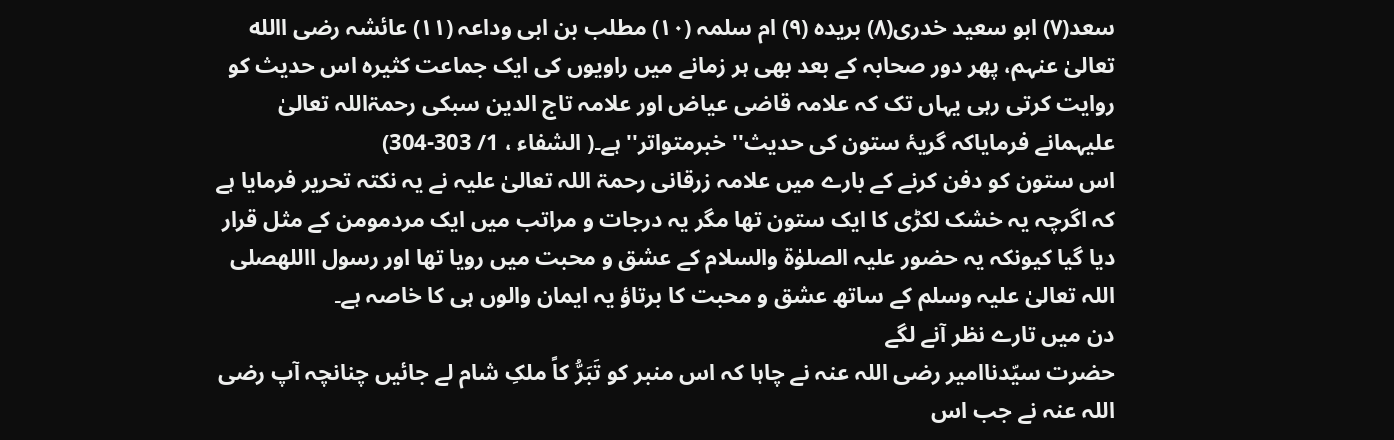سعد(۷) ابو سعید خدری(۸) بریدہ (۹) ام سلمہ (۱۰) مطلب بن ابی وداعہ (۱۱) عائشہ رضی االله تعالیٰ عنہم، پھر دور صحابہ کے بعد بھی ہر زمانے میں راویوں کی ایک جماعت کثیرہ اس حدیث کو روایت کرتی رہی یہاں تک کہ علامہ قاضی عیاض اور علامہ تاج الدین سبکی رحمۃاللہ تعالیٰ علیہمانے فرمایاکہ گریۂ ستون کی حدیث''خبرمتواتر''ہے۔( الشفاء ، 1/ 303-304)
اس ستون کو دفن کرنے کے بارے میں علامہ زرقانی رحمۃ اللہ تعالیٰ علیہ نے یہ نکتہ تحریر فرمایا ہے کہ اگرچہ یہ خشک لکڑی کا ایک ستون تھا مگر یہ درجات و مراتب میں ایک مردمومن کے مثل قرار دیا گیا کیونکہ یہ حضور علیہ الصلوٰۃ والسلام کے عشق و محبت میں رویا تھا اور رسول االلهصلی اللہ تعالیٰ علیہ وسلم کے ساتھ عشق و محبت کا برتاؤ یہ ایمان والوں ہی کا خاصہ ہے۔
دن میں تارے نظر آنے لگے
حضرت سیّدناامیر رضی اللہ عنہ نے چاہا کہ اس منبر کو تَبَرُّ کاً ملکِ شام لے جائیں چنانچہ آپ رضی اللہ عنہ نے جب اس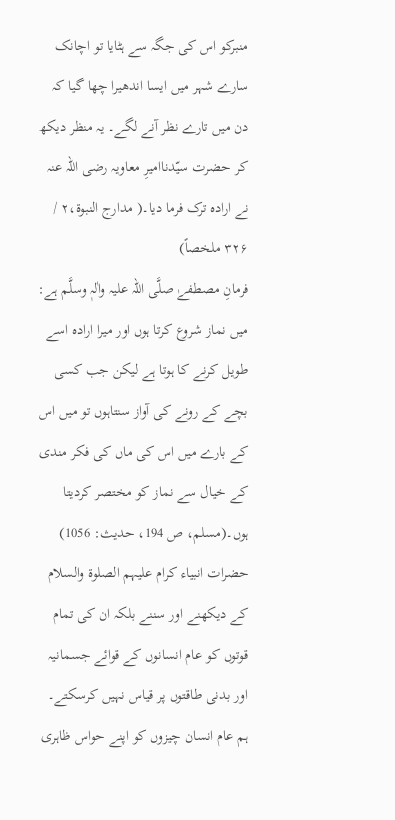منبرکو اس کی جگہ سے ہٹایا تو اچانک سارے شہر میں ایسا اندھیرا چھا گیا کہ دن میں تارے نظر آنے لگے۔ یہ منظر دیکھ کر حضرت سیّدناامیرِ معاویہ رضی اللہ عنہ نے ارادہ ترک فرما دیا۔( مدارج النبوۃ،۲ / ۳۲۶ ملخصاً)
فرمانِ مصطفےٰ صلَّی اللہ علیہ واٰلہٖ وسلَّم ہے:
میں نماز شروع کرتا ہوں اور میرا ارادہ اسے طویل کرنے کا ہوتا ہے لیکن جب کسی بچے کے رونے کی آواز سنتاہوں تو میں اس کے بارے میں اس کی ماں کی فکر مندی کے خیال سے نماز کو مختصر کردیتا ہوں۔(مسلم، ص 194، حدیث: 1056)
حضرات انبیاء کرام علیہم الصلوۃ والسلام کے دیکھنے اور سننے بلکہ ان کی تمام قوتوں کو عام انسانوں کے قوائے جسمانیہ اور بدنی طاقتوں پر قیاس نہیں کرسکتے۔ ہم عام انسان چیزوں کو اپنے حواس ظاہری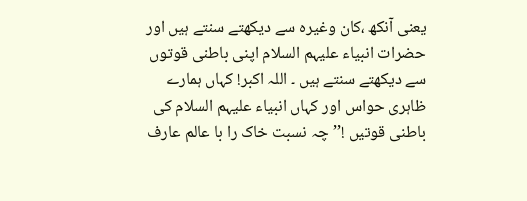یعنی آنکھ ،کان وغیرہ سے دیکھتے سنتے ہیں اور حضرات انبیاء علیہم السلام اپنی باطنی قوتوں سے دیکھتے سنتے ہیں ۔ اللہ اکبر! کہاں ہمارے ظاہری حواس اور کہاں انبیاء علیہم السلام کی باطنی قوتیں !’’چہ نسبت خاک را با عالم عارف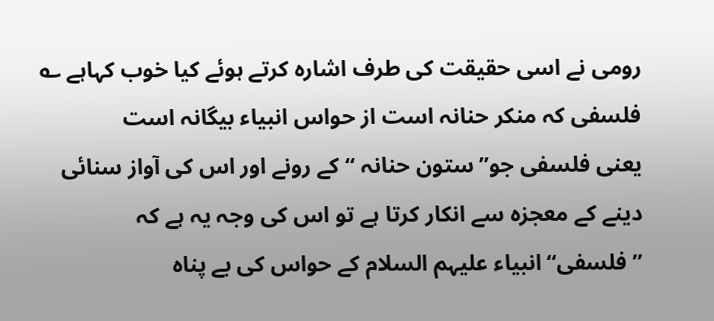رومی نے اسی حقیقت کی طرف اشارہ کرتے ہوئے کیا خوب کہاہے ؎
فلسفی کہ منکر حنانہ است از حواس انبیاء بیگانہ است
یعنی فلسفی جو’’ستون حنانہ ‘‘کے رونے اور اس کی آواز سنائی دینے کے معجزہ سے انکار کرتا ہے تو اس کی وجہ یہ ہے کہ ’’فلسفی‘‘انبیاء علیہم السلام کے حواس کی بے پناہ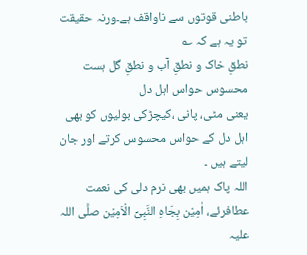باطنی قوتوں سے ناواقف ہے۔ورنہ حقیقت تو یہ ہے کہ ؎
نطقِ خاک و نطقِ آب و نطقِ گل ہست محسوس حواس اہل دل
یعنی مٹی، پانی ،کیچڑکی بولیوں کو بھی اہل دل کے حواس محسوس کرتے اور جان لیتے ہیں ۔
اللہ پاک ہمیں بھی نرم دلی کی نعمت عطافرئے، اٰمِیْن بِجَاہِ النَّبِیِّ الْاَمِیْن صلَّی اللہ علیہ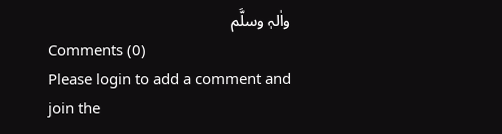واٰلہٖ وسلَّم
Comments (0)
Please login to add a comment and join the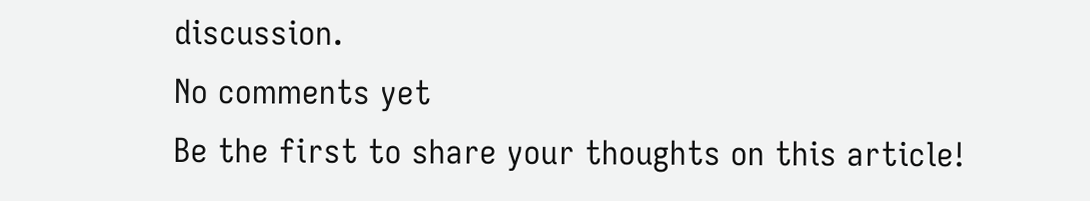discussion.
No comments yet
Be the first to share your thoughts on this article!